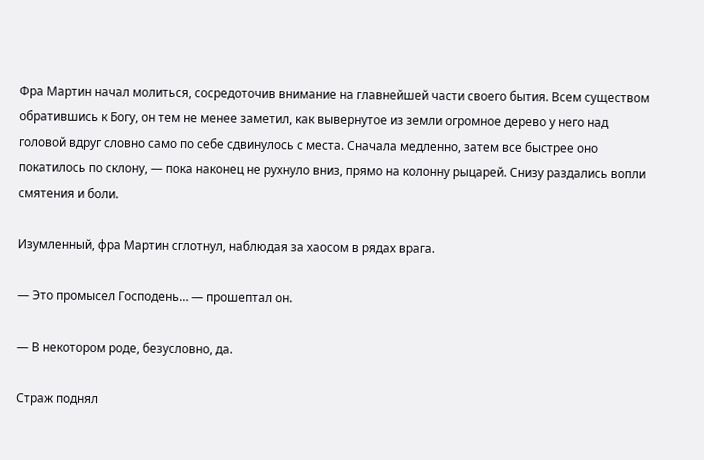Фра Мартин начал молиться, сосредоточив внимание на главнейшей части своего бытия. Всем существом обратившись к Богу, он тем не менее заметил, как вывернутое из земли огромное дерево у него над головой вдруг словно само по себе сдвинулось с места. Сначала медленно, затем все быстрее оно покатилось по склону, — пока наконец не рухнуло вниз, прямо на колонну рыцарей. Снизу раздались вопли смятения и боли.

Изумленный, фра Мартин сглотнул, наблюдая за хаосом в рядах врага.

— Это промысел Господень… — прошептал он.

— В некотором роде, безусловно, да.

Страж поднял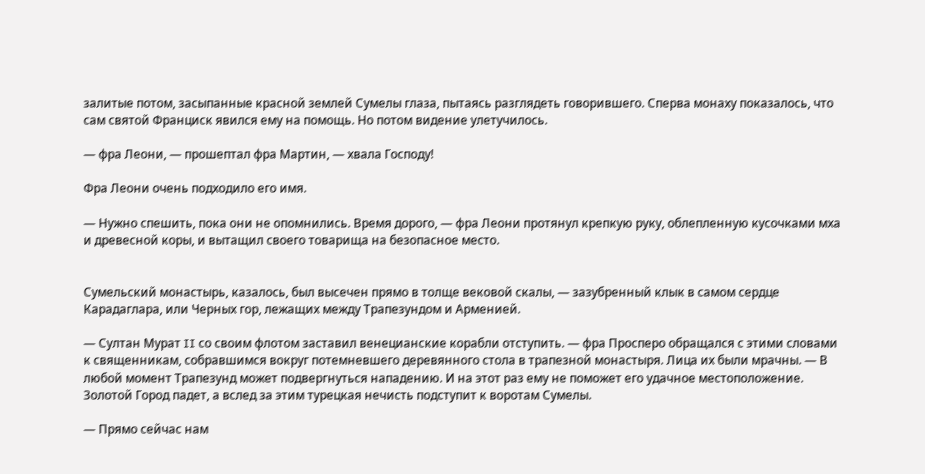залитые потом, засыпанные красной землей Сумелы глаза, пытаясь разглядеть говорившего. Сперва монаху показалось, что сам святой Франциск явился ему на помощь. Но потом видение улетучилось.

— фра Леони, — прошептал фра Мартин, — хвала Господу!

Фра Леони очень подходило его имя.

— Нужно спешить, пока они не опомнились. Время дорого, — фра Леони протянул крепкую руку, облепленную кусочками мха и древесной коры, и вытащил своего товарища на безопасное место.


Сумельский монастырь, казалось, был высечен прямо в толще вековой скалы, — зазубренный клык в самом сердце Карадаглара, или Черных гор, лежащих между Трапезундом и Арменией.

— Султан Мурат II со своим флотом заставил венецианские корабли отступить. — фра Просперо обращался с этими словами к священникам, собравшимся вокруг потемневшего деревянного стола в трапезной монастыря. Лица их были мрачны. — В любой момент Трапезунд может подвергнуться нападению. И на этот раз ему не поможет его удачное местоположение. Золотой Город падет, а вслед за этим турецкая нечисть подступит к воротам Сумелы.

— Прямо сейчас нам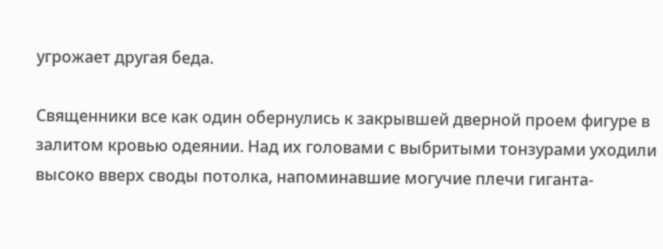угрожает другая беда.

Священники все как один обернулись к закрывшей дверной проем фигуре в залитом кровью одеянии. Над их головами с выбритыми тонзурами уходили высоко вверх своды потолка, напоминавшие могучие плечи гиганта-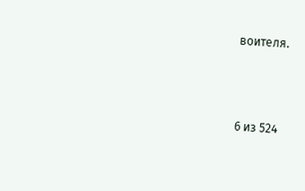воителя.



6 из 524